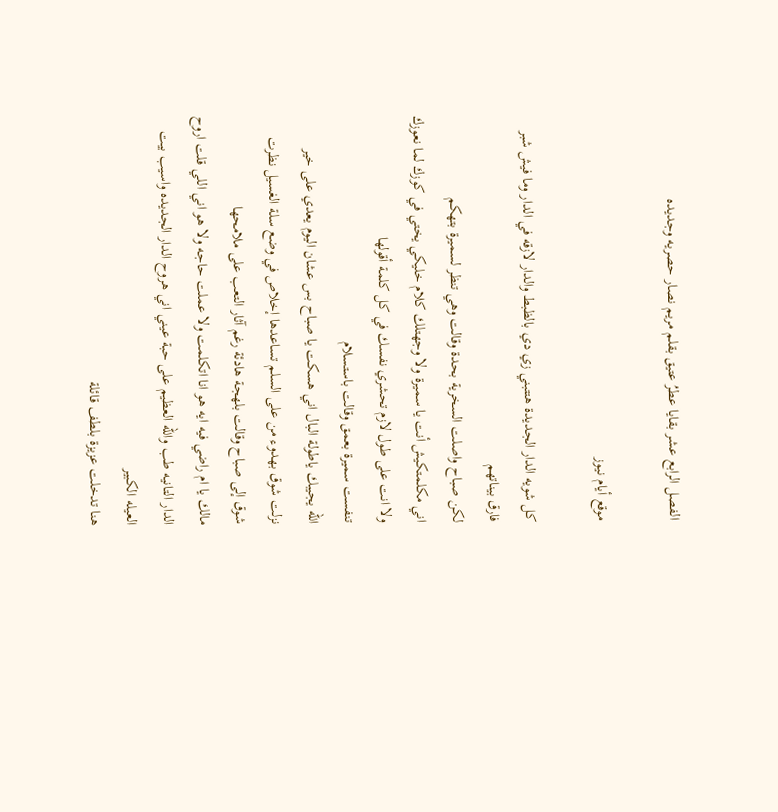الفصل الرابع عشر بقايا عطرُ عتيق بقلم مريم نصار حصريه وجديده

موقع أيام نيوز

كل شويه الدار الجديدة هتتبني زي دي بالظبط والدار لازقه في الدار وما فيش شبر فارق بيناتهم
لكن صباح واصلت السخرية بحدة وقالت وهي تنظر لسميرة بتهكم
اني مكلمتكيش أنت يا سميرة ولا وجهتلك كلام خليكي يختي في كوزك لما نعوزك ولا انت على طول لازم تحشري نفسك في كل كلمة أقولها
تنفست سميرة بعمق وقالت باستسلام
الله يجيبك ياطولة البال اني هسكت يا صباح بس عشان اليوم يعدي على خير
نزلت شوق بهدوء من على السلم تساعدها إخلاص في وضع سلة الغسيل نظرت شوق إلى صباح وقالت بلهجة هادئة رغم آثار التعب على ملامحها
مالك يا ام راضي فيه ايه هو انا اتكلمت ولا عملت حاجه ولا هو اني اللي قلت اروح الدار التانيه طب والله العظيم على حبة عيني اني هروح الدار الجديده واسيب بيت العيله الكبير
هنا تدخلت عزيزة بلطف قائلة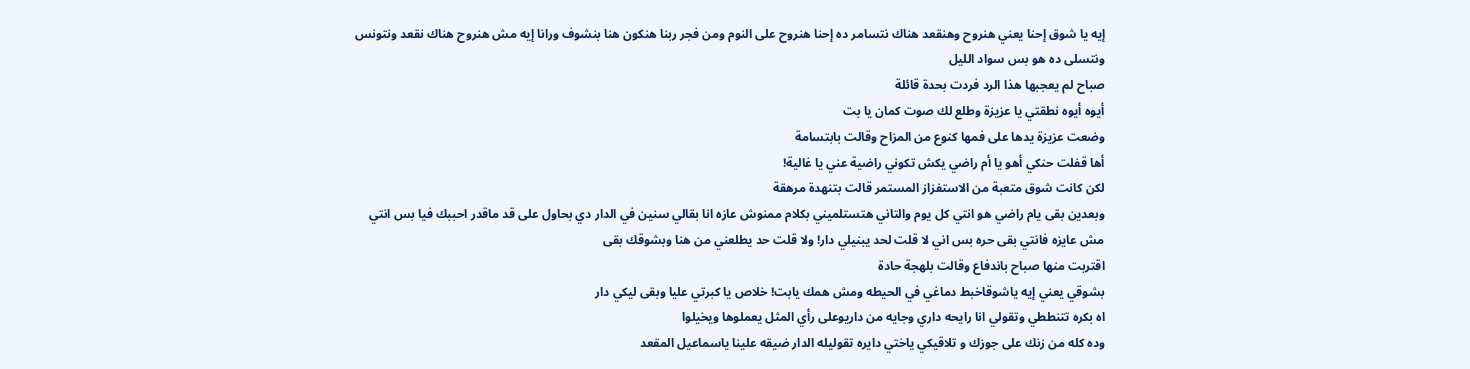إيه يا شوق إحنا يعني هنروح وهنقعد هناك نتسامر ده إحنا هنروح على النوم ومن فجر ربنا هنكون هنا بنشوف ورانا إيه مش هنروح هناك نقعد ونتونس ونتسلى ده هو بس سواد الليل
صباح لم يعجبها هذا الرد فردت بحدة قائلة
أيوه أيوه نطقتي يا عزيزة وطلع لك صوت كمان يا بت
وضعت عزيزة يدها على فمها كنوع من المزاح وقالت بابتسامة
أها قفلت حنكي أهو يا أم راضي يكش تكوني راضية عني يا غالية!
لكن كانت شوق متعبة من الاستفزاز المستمر قالت بتنهدة مرهقة
وبعدين بقى يام راضي هو انتي كل يوم والتاني هتستلميني بكلام ممنوش عازه انا بقالي سنين في الدار دي بحاول على قد ماقدر احببك فيا بس انتي مش عايزه فانتي بقى حره بس اني لا قلت لحد يبنيلي دار! ولا قلت حد يطلعني من هنا وبشوقك بقى
اقتربت منها صباح باندفاع وقالت بلهجة حادة
بشوقي يعني إيه ياشوقاخبط دماغي في الحيطه ومش همك يابت! خلاص يا كبرتي عليا وبقى ليكي دار
اه بكره تتنططي وتقولي انا رايحه داري وجايه من داريوعلى رأي المثل يعملوها ويخيلوا
وده كله من زنك على جوزك و تلاقيكي ياختي دايره تقوليله الدار ضيقه علينا ياسماعيل المقعد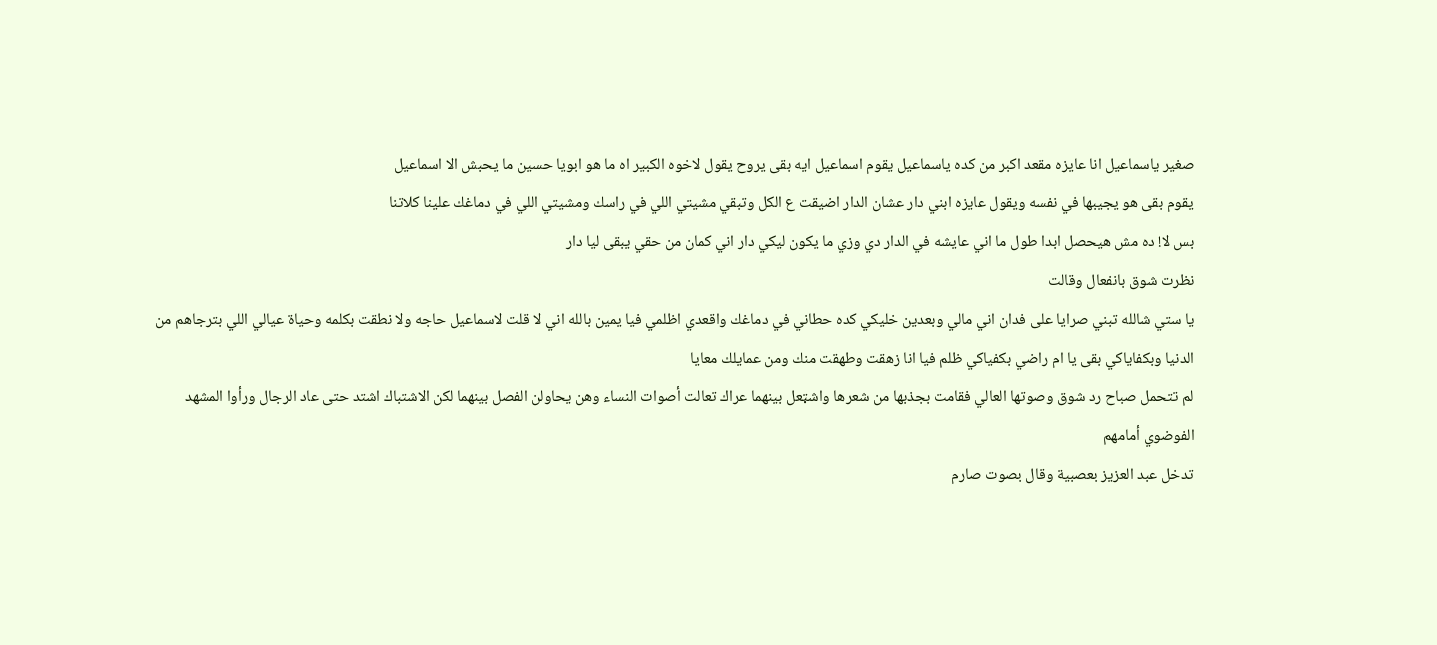صغير ياسماعيل انا عايزه مقعد اكبر من كده ياسماعيل يقوم اسماعيل ايه بقى يروح يقول لاخوه الكبير اه ما هو ابويا حسين ما يحبش الا اسماعيل
يقوم بقى هو يجيبها في نفسه ويقول عايزه ابني دار عشان الدار اضيقت ع الكل وتبقي مشيتي اللي في راسك ومشيتي اللي في دماغك علينا كلاتنا
بس لا! ده مش هيحصل ابدا طول ما اني عايشه في الدار دي وزي ما يكون ليكي دار اني كمان من حقي يبقى ليا دار
نظرت شوق بانفعال وقالت
يا ستي شالله تبني صرايا على فدان اني مالي وبعدين خليكي كده حطاني في دماغك واقعدي اظلمي فيا يمين بالله اني لا قلت لاسماعيل حاجه ولا نطقت بكلمه وحياة عيالي اللي بترجاهم من الدنيا وبكفاياكي بقى يا ام راضي بكفياكي ظلم فيا انا زهقت وطهقت منك ومن عمايلك معايا
لم تتحمل صباح رد شوق وصوتها العالي فقامت بجذبها من شعرها واشټعل بينهما عراك تعالت أصوات النساء وهن يحاولن الفصل بينهما لكن الاشتباك اشتد حتى عاد الرجال ورأوا المشهد الفوضوي أمامهم
تدخل عبد العزيز بعصبية وقال بصوت صارم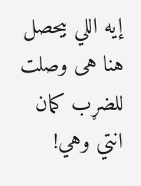إيه اللي بيحصل هنا هى وصلت للضړب كمان انتي وهي!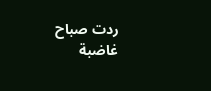ردت صباح غاضبة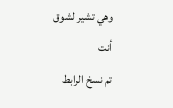وهي تشير لشوق
أنت
تم نسخ الرابط